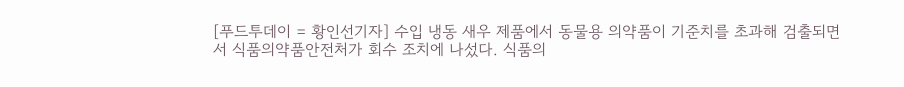[푸드투데이 = 황인선기자] 수입 냉동 새우 제품에서 동물용 의약품이 기준치를 초과해 검출되면서 식품의약품안전처가 회수 조치에 나섰다. 식품의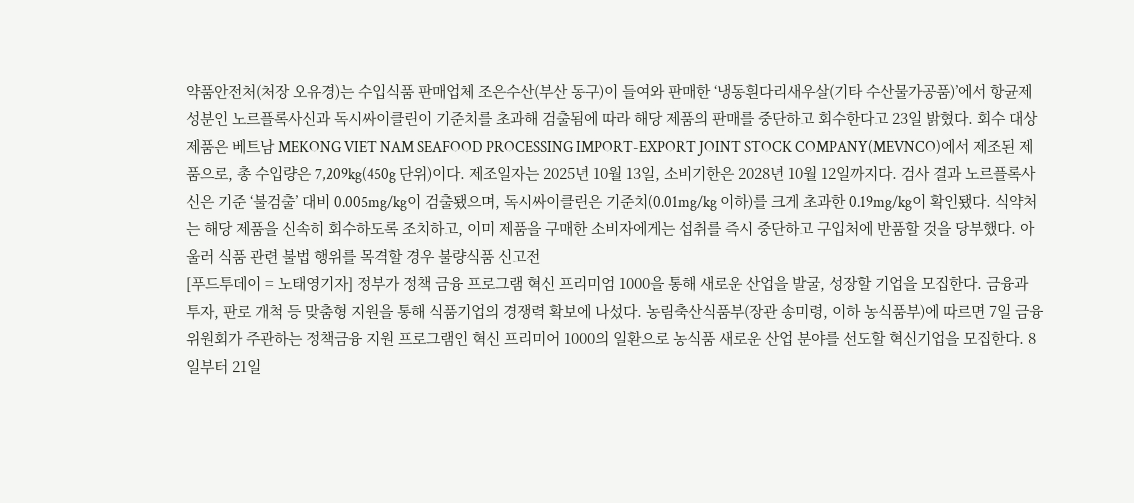약품안전처(처장 오유경)는 수입식품 판매업체 조은수산(부산 동구)이 들여와 판매한 ‘냉동흰다리새우살(기타 수산물가공품)’에서 항균제 성분인 노르플록사신과 독시싸이클린이 기준치를 초과해 검출됨에 따라 해당 제품의 판매를 중단하고 회수한다고 23일 밝혔다. 회수 대상 제품은 베트남 MEKONG VIET NAM SEAFOOD PROCESSING IMPORT-EXPORT JOINT STOCK COMPANY(MEVNCO)에서 제조된 제품으로, 총 수입량은 7,209kg(450g 단위)이다. 제조일자는 2025년 10월 13일, 소비기한은 2028년 10월 12일까지다. 검사 결과 노르플록사신은 기준 ‘불검출’ 대비 0.005mg/kg이 검출됐으며, 독시싸이클린은 기준치(0.01mg/kg 이하)를 크게 초과한 0.19mg/kg이 확인됐다. 식약처는 해당 제품을 신속히 회수하도록 조치하고, 이미 제품을 구매한 소비자에게는 섭취를 즉시 중단하고 구입처에 반품할 것을 당부했다. 아울러 식품 관련 불법 행위를 목격할 경우 불량식품 신고전
[푸드투데이 = 노태영기자] 정부가 정책 금융 프로그램 혁신 프리미엄 1000을 통해 새로운 산업을 발굴, 성장할 기업을 모집한다. 금융과 투자, 판로 개척 등 맞춤형 지원을 통해 식품기업의 경쟁력 확보에 나섰다. 농림축산식품부(장관 송미령, 이하 농식품부)에 따르면 7일 금융위원회가 주관하는 정책금융 지원 프로그램인 혁신 프리미어 1000의 일환으로 농식품 새로운 산업 분야를 선도할 혁신기업을 모집한다. 8일부터 21일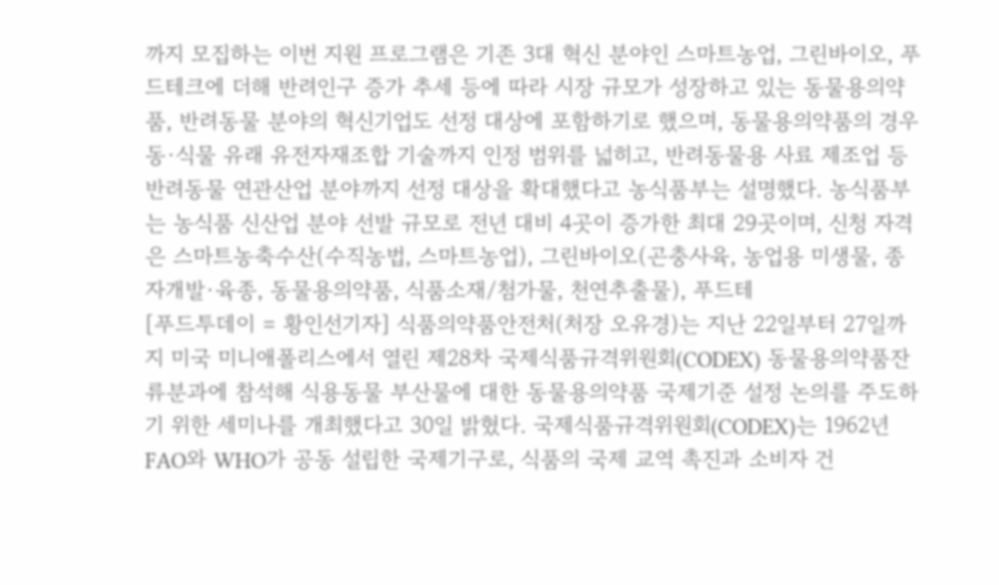까지 모집하는 이번 지원 프로그램은 기존 3대 혁신 분야인 스마트농업, 그린바이오, 푸드테크에 더해 반려인구 증가 추세 등에 따라 시장 규모가 성장하고 있는 동물용의약품, 반려동물 분야의 혁신기업도 선정 대상에 포함하기로 했으며, 동물용의약품의 경우 동·식물 유래 유전자재조합 기술까지 인정 범위를 넓히고, 반려동물용 사료 제조업 등 반려동물 연관산업 분야까지 선정 대상을 확대했다고 농식품부는 설명했다. 농식품부는 농식품 신산업 분야 선발 규모로 전년 대비 4곳이 증가한 최대 29곳이며, 신청 자격은 스마트농축수산(수직농법, 스마트농업), 그린바이오(곤충사육, 농업용 미생물, 종자개발·육종, 동물용의약품, 식품소재/첨가물, 천연추출물), 푸드테
[푸드투데이 = 황인선기자] 식품의약품안전처(처장 오유경)는 지난 22일부터 27일까지 미국 미니애폴리스에서 열린 제28차 국제식품규격위원회(CODEX) 동물용의약품잔류분과에 참석해 식용동물 부산물에 대한 동물용의약품 국제기준 설정 논의를 주도하기 위한 세미나를 개최했다고 30일 밝혔다. 국제식품규격위원회(CODEX)는 1962년 FAO와 WHO가 공동 설립한 국제기구로, 식품의 국제 교역 촉진과 소비자 건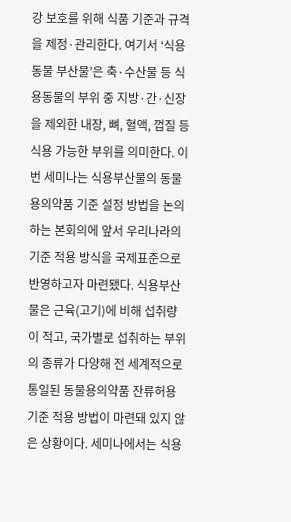강 보호를 위해 식품 기준과 규격을 제정·관리한다. 여기서 ‘식용동물 부산물’은 축·수산물 등 식용동물의 부위 중 지방·간·신장을 제외한 내장, 뼈, 혈액, 껍질 등 식용 가능한 부위를 의미한다. 이번 세미나는 식용부산물의 동물용의약품 기준 설정 방법을 논의하는 본회의에 앞서 우리나라의 기준 적용 방식을 국제표준으로 반영하고자 마련됐다. 식용부산물은 근육(고기)에 비해 섭취량이 적고, 국가별로 섭취하는 부위의 종류가 다양해 전 세계적으로 통일된 동물용의약품 잔류허용기준 적용 방법이 마련돼 있지 않은 상황이다. 세미나에서는 식용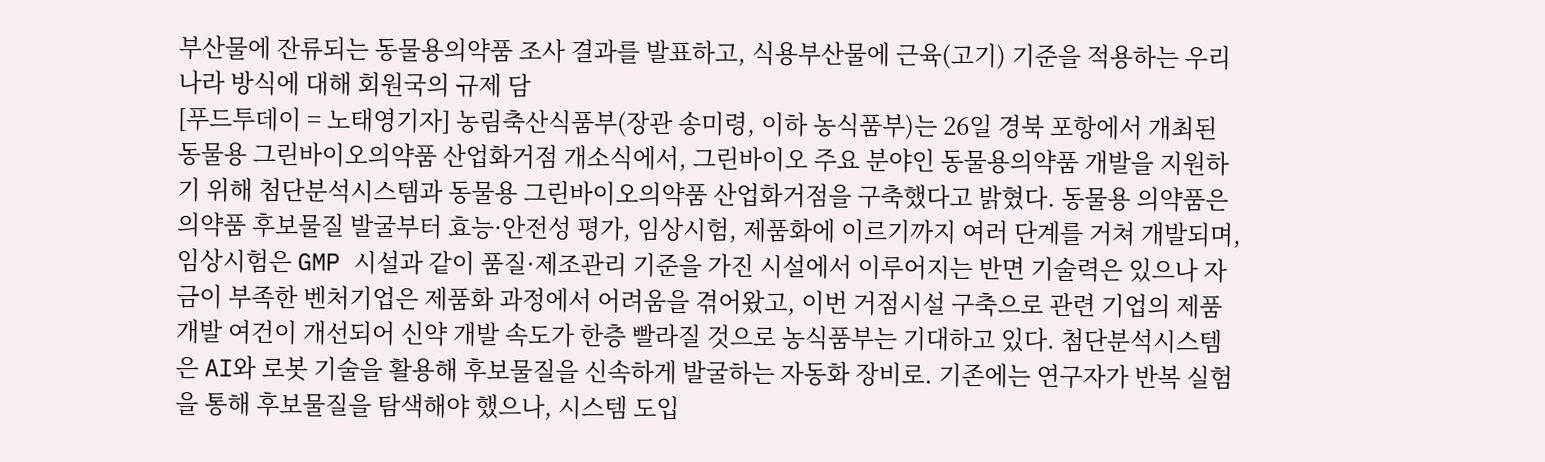부산물에 잔류되는 동물용의약품 조사 결과를 발표하고, 식용부산물에 근육(고기) 기준을 적용하는 우리나라 방식에 대해 회원국의 규제 담
[푸드투데이 = 노태영기자] 농림축산식품부(장관 송미령, 이하 농식품부)는 26일 경북 포항에서 개최된 동물용 그린바이오의약품 산업화거점 개소식에서, 그린바이오 주요 분야인 동물용의약품 개발을 지원하기 위해 첨단분석시스템과 동물용 그린바이오의약품 산업화거점을 구축했다고 밝혔다. 동물용 의약품은 의약품 후보물질 발굴부터 효능·안전성 평가, 임상시험, 제품화에 이르기까지 여러 단계를 거쳐 개발되며, 임상시험은 GMP 시설과 같이 품질·제조관리 기준을 가진 시설에서 이루어지는 반면 기술력은 있으나 자금이 부족한 벤처기업은 제품화 과정에서 어려움을 겪어왔고, 이번 거점시설 구축으로 관련 기업의 제품개발 여건이 개선되어 신약 개발 속도가 한층 빨라질 것으로 농식품부는 기대하고 있다. 첨단분석시스템은 AI와 로봇 기술을 활용해 후보물질을 신속하게 발굴하는 자동화 장비로. 기존에는 연구자가 반복 실험을 통해 후보물질을 탐색해야 했으나, 시스템 도입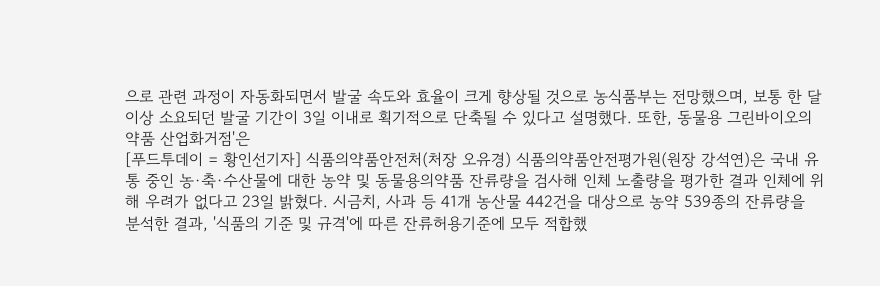으로 관련 과정이 자동화되면서 발굴 속도와 효율이 크게 향상될 것으로 농식품부는 전망했으며, 보통 한 달 이상 소요되던 발굴 기간이 3일 이내로 획기적으로 단축될 수 있다고 설명했다. 또한, 동물용 그린바이오의약품 산업화거점'은
[푸드투데이 = 황인선기자] 식품의약품안전처(처장 오유경) 식품의약품안전평가원(원장 강석연)은 국내 유통 중인 농·축·수산물에 대한 농약 및 동물용의약품 잔류량을 검사해 인체 노출량을 평가한 결과 인체에 위해 우려가 없다고 23일 밝혔다. 시금치, 사과 등 41개 농산물 442건을 대상으로 농약 539종의 잔류량을 분석한 결과, '식품의 기준 및 규격'에 따른 잔류허용기준에 모두 적합했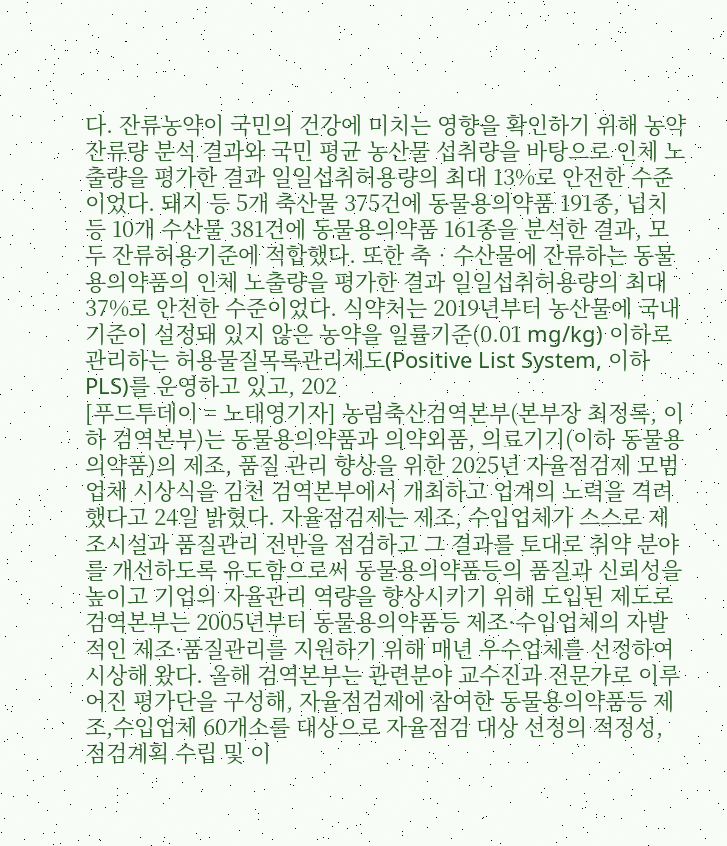다. 잔류농약이 국민의 건강에 미치는 영향을 확인하기 위해 농약 잔류량 분석 결과와 국민 평균 농산물 섭취량을 바탕으로 인체 노출량을 평가한 결과 일일섭취허용량의 최대 13%로 안전한 수준이었다. 돼지 등 5개 축산물 375건에 동물용의약품 191종, 넙치 등 10개 수산물 381건에 동물용의약품 161종을 분석한 결과, 모두 잔류허용기준에 적합했다. 또한 축‧수산물에 잔류하는 동물용의약품의 인체 노출량을 평가한 결과 일일섭취허용량의 최대 37%로 안전한 수준이었다. 식약처는 2019년부터 농산물에 국내 기준이 설정돼 있지 않은 농약을 일률기준(0.01 mg/kg) 이하로 관리하는 허용물질목록관리제도(Positive List System, 이하 PLS)를 운영하고 있고, 202
[푸드투데이 = 노태영기자] 농림축산검역본부(본부장 최정록, 이하 검역본부)는 동물용의약품과 의약외품, 의료기기(이하 동물용의약품)의 제조, 품질 관리 향상을 위한 2025년 자율점검제 모범업체 시상식을 김천 검역본부에서 개최하고 업계의 노력을 격려했다고 24일 밝혔다. 자율점검제는 제조, 수입업체가 스스로 제조시설과 품질관리 전반을 점검하고 그 결과를 토대로 취약 분야를 개선하도록 유도함으로써 동물용의약품등의 품질과 신뢰성을 높이고 기업의 자율관리 역량을 향상시키기 위해 도입된 제도로 검역본부는 2005년부터 동물용의약품등 제조·수입업체의 자발적인 제조·품질관리를 지원하기 위해 매년 우수업체를 선정하여 시상해 왔다. 올해 검역본부는 관련분야 교수진과 전문가로 이루어진 평가단을 구성해, 자율점검제에 참여한 동물용의약품등 제조,수입업체 60개소를 대상으로 자율점검 대상 선정의 적정성, 점검계획 수립 및 이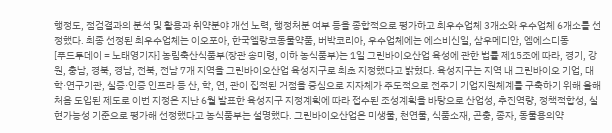행정도, 점검결과의 분석 및 활용과 취약분야 개선 노력, 행정처분 여부 등을 종합적으로 평가하고 최우수업체 3개소와 우수업체 6개소를 선정했다. 최종 선정된 최우수업체는 이오포아, 한국엘랑코동물약품, 버박코리아, 우수업체에는 에스비신일, 삼우메디안, 엠에스디동
[푸드투데이 = 노태영기자] 농림축산식품부(장관 송미령, 이하 농식품부)는 1일 그린바이오산업 육성에 관한 법률 제15조에 따라, 경기, 강원, 충남, 경북, 경남, 전북, 전남 7개 지역을 그린바이오산업 육성지구로 최초 지정했다고 밝혔다. 육성지구는 지역 내 그린바이오 기업, 대학·연구기관, 실증·인증 인프라 등 산, 학, 연, 관이 집적된 거점을 중심으로 지자체가 주도적으로 전주기 기업지원체계를 구축하기 위해 올해 처음 도입된 제도로 이번 지정은 지난 6월 발표한 육성지구 지정계획에 따라 접수된 조성계획을 바탕으로 산업성, 추진역량, 정책적합성, 실현가능성 기준으로 평가해 선정했다고 농식품부는 설명했다. 그린바이오산업은 미생물, 천연물, 식품소재, 곤충, 종자, 동물용의약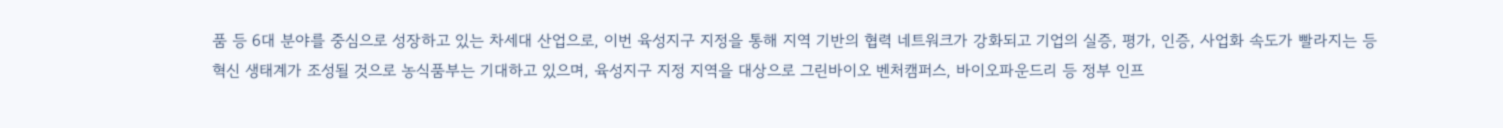품 등 6대 분야를 중심으로 성장하고 있는 차세대 산업으로, 이번 육성지구 지정을 통해 지역 기반의 협력 네트워크가 강화되고 기업의 실증, 평가, 인증, 사업화 속도가 빨라지는 등 혁신 생태계가 조성될 것으로 농식품부는 기대하고 있으며, 육성지구 지정 지역을 대상으로 그린바이오 벤처캠퍼스, 바이오파운드리 등 정부 인프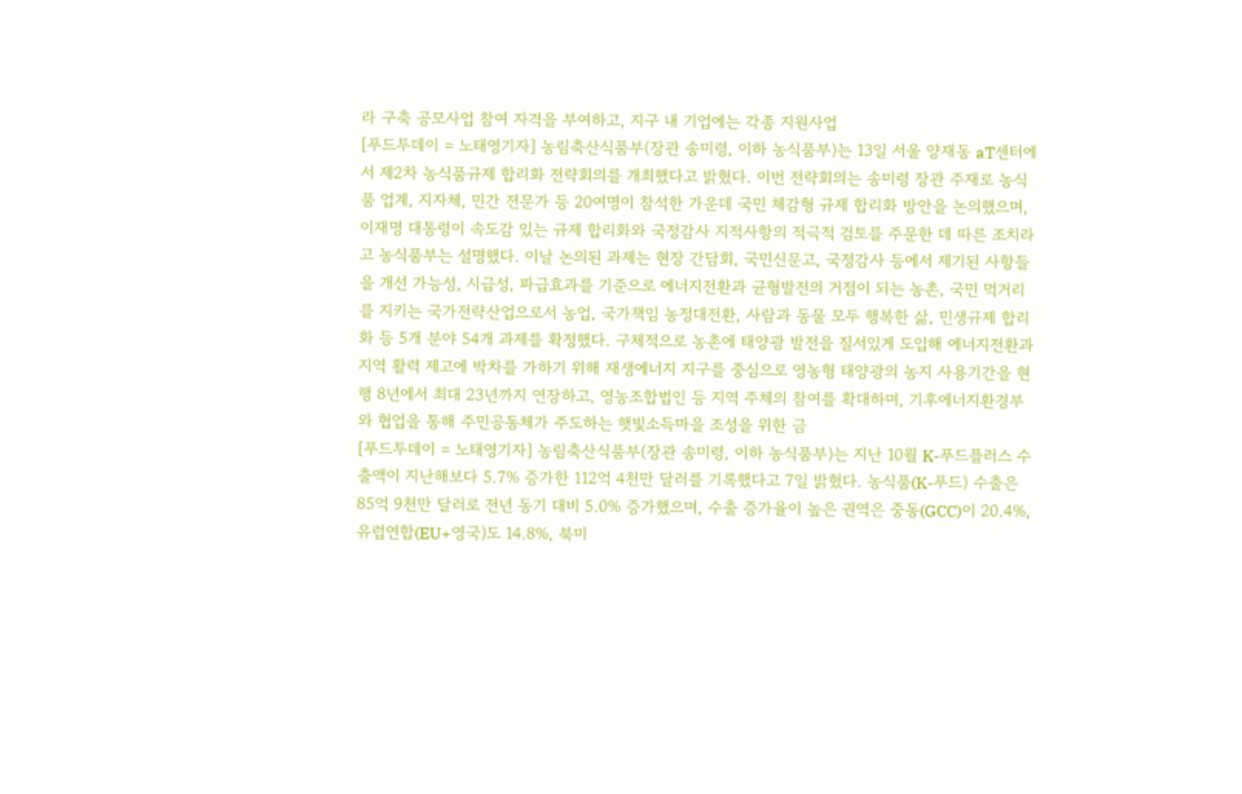라 구축 공모사업 참여 자격을 부여하고, 지구 내 기업에는 각종 지원사업
[푸드투데이 = 노태영기자] 농림축산식품부(장관 송미령, 이하 농식품부)는 13일 서울 양재동 aT센터에서 제2차 농식품규제 합리화 전략회의를 개최했다고 밝혔다. 이번 전략회의는 송미령 장관 주재로 농식품 업계, 지자체, 민간 전문가 등 20여명이 참석한 가운데 국민 체감형 규제 합리화 방안을 논의했으며, 이재명 대통령이 속도감 있는 규제 합리화와 국정감사 지적사항의 적극적 검토를 주문한 데 따른 조치라고 농식품부는 설명했다. 이날 논의된 과제는 현장 간담회, 국민신문고, 국정감사 등에서 제기된 사항들을 개선 가능성, 시급성, 파급효과를 기준으로 에너지전환과 균형발전의 거점이 되는 농촌, 국민 먹거리를 지키는 국가전략산업으로서 농업, 국가책임 농정대전환, 사람과 동물 모두 행복한 삶, 민생규제 합리화 등 5개 분야 54개 과제를 확정했다. 구체적으로 농촌에 태양광 발전을 질서있게 도입해 에너지전환과 지역 활력 제고에 박차를 가하기 위해 재생에너지 지구를 중심으로 영농형 태양광의 농지 사용기간을 현행 8년에서 최대 23년까지 연장하고, 영농조합법인 등 지역 주체의 참여를 확대하며, 기후에너지환경부와 협업을 통해 주민공동체가 주도하는 햇빛소득마을 조성을 위한 금
[푸드투데이 = 노태영기자] 농림축산식품부(장관 송미령, 이하 농식품부)는 지난 10월 K-푸드플러스 수출액이 지난해보다 5.7% 증가한 112억 4천만 달러를 기록했다고 7일 밝혔다. 농식품(K-푸드) 수출은 85억 9천만 달러로 전년 동기 대비 5.0% 증가했으며, 수출 증가율이 높은 권역은 중동(GCC)이 20.4%, 유럽연합(EU+영국)도 14.8%, 북미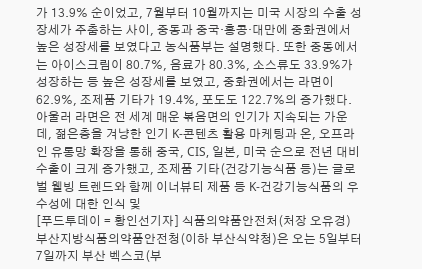가 13.9% 순이었고, 7월부터 10월까지는 미국 시장의 수출 성장세가 주춤하는 사이, 중동과 중국·홍콩·대만에 중화권에서 높은 성장세를 보였다고 농식품부는 설명했다. 또한 중동에서는 아이스크림이 80.7%, 음료가 80.3%, 소스류도 33.9%가 성장하는 등 높은 성장세를 보였고, 중화권에서는 라면이 62.9%, 조제품 기타가 19.4%, 포도도 122.7%의 증가했다. 아울러 라면은 전 세계 매운 볶음면의 인기가 지속되는 가운데, 젊은층을 겨냥한 인기 K-콘텐츠 활용 마케팅과 온, 오프라인 유통망 확장을 통해 중국, CIS, 일본, 미국 순으로 전년 대비 수출이 크게 증가했고, 조제품 기타(건강기능식품 등)는 글로벌 웰빙 트렌드와 함께 이너뷰티 제품 등 K-건강기능식품의 우수성에 대한 인식 및
[푸드투데이 = 황인선기자] 식품의약품안전처(처장 오유경) 부산지방식품의약품안전청(이하 부산식약청)은 오는 5일부터 7일까지 부산 벡스코(부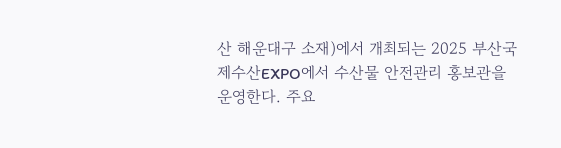산 해운대구 소재)에서 개최되는 2025 부산국제수산EXPO에서 수산물 안전관리 홍보관을 운영한다. 주요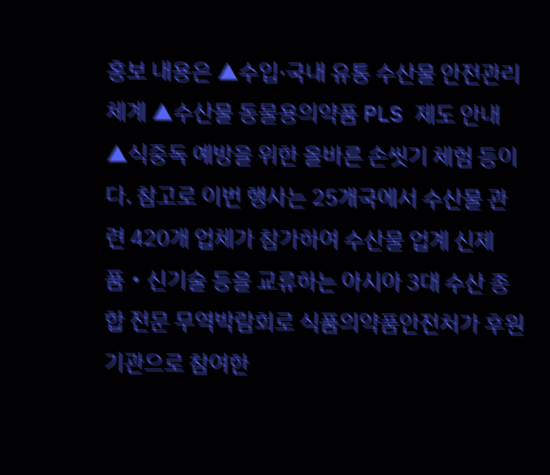홍보 내용은 ▲수입·국내 유통 수산물 안전관리 체계 ▲수산물 동물용의약품 PLS 제도 안내 ▲식중독 예방을 위한 올바른 손씻기 체험 등이다. 참고로 이번 행사는 25개국에서 수산물 관련 420개 업체가 참가하여 수산물 업계 신제품‧신기술 등을 교류하는 아시아 3대 수산 종합 전문 무역박람회로 식품의약품안전처가 후원기관으로 참여한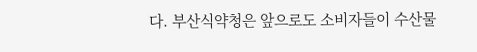다. 부산식약청은 앞으로도 소비자들이 수산물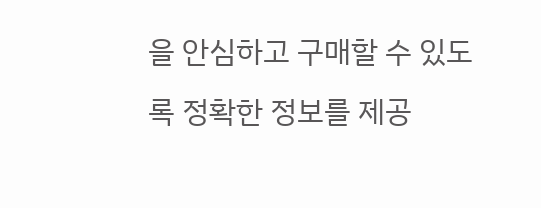을 안심하고 구매할 수 있도록 정확한 정보를 제공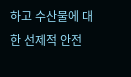하고 수산물에 대한 선제적 안전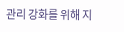관리 강화를 위해 지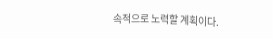속적으로 노력할 계획이다.